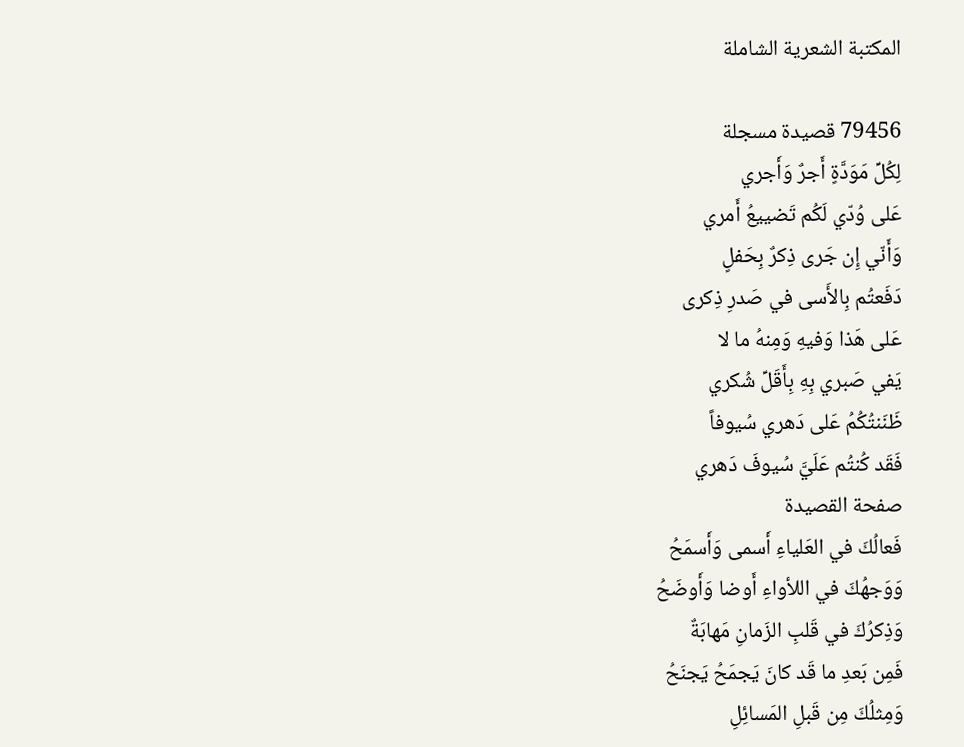المكتبة الشعرية الشاملة

79456 قصيدة مسجلة
لِكُلِّ مَوَدَّةٍ أَجرٌ وَأَجري
عَلى وُدّي لَكُم تَضييعُ أَمري
وَأَنّي إِن جَرى ذِكرٌ بِحَفلٍ
دَفَعتُم بِالأَسى في صَدرِ ذِكرى
عَلى هَذا وَفيهِ وَمِنهُ ما لا
يَفي صَبري بِهِ بِأَقَلِّ شُكري
ظَنَنتُكُمُ عَلى دَهري سُيوفاً
فَقَد كُنتُم عَلَيَّ سُيوفَ دَهري
صفحة القصيدة
فَعالُكَ في العَلياءِ أَسمى وَأَسمَحُ
وَوَجهُكَ في اللأواءِ أَوضا وَأَوضَحُ
وَذِكرُكَ في قَلبِ الزَمانِ مَهابَةٌ
فَمِن بَعدِ ما قَد كانَ يَجمَحُ يَجنَحُ
وَمِثلُكَ مِن قَبلِ المَسائِلِ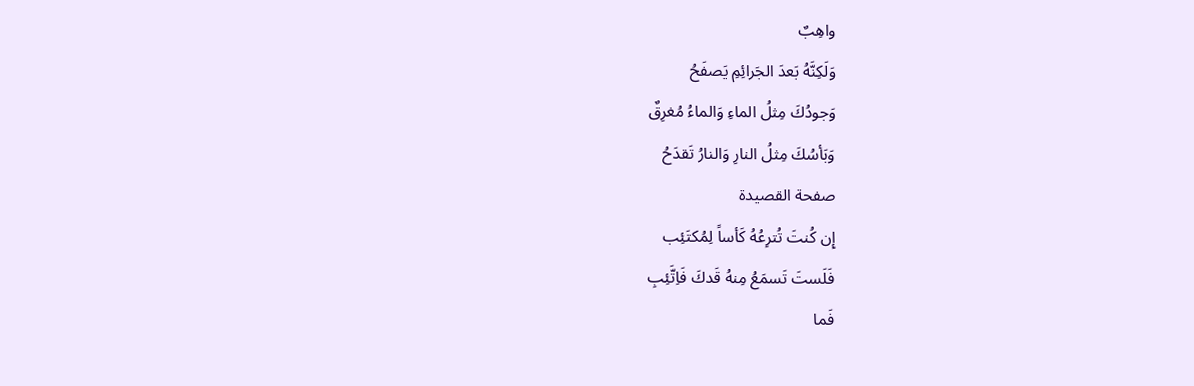واهِبٌ
وَلَكِنَّهُ بَعدَ الجَرائِمِ يَصفَحُ
وَجودُكَ مِثلُ الماءِ وَالماءُ مُغرِقٌ
وَبَأسُكَ مِثلُ النارِ وَالنارُ تَقدَحُ
صفحة القصيدة
إِن كُنتَ تُترِعُهُ كَأساً لِمُكتَئِب
فَلَستَ تَسمَعُ مِنهُ قَدكَ فَاِتَّئِبِ
فَما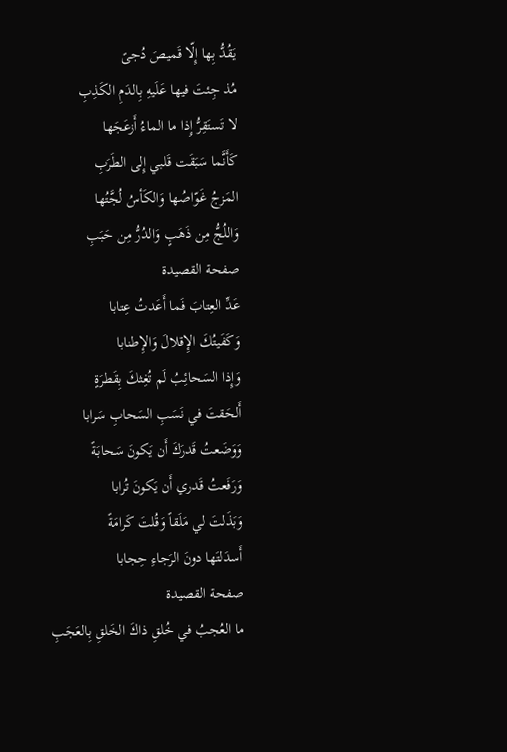يَقُدُّ بِها إِلّا قَميصَ دُجىً
مُذ جِئتَ فيها عَلَيهِ بِالدَمِ الكَذِبِ
لا تَستَقِرُّ إِذا ما الماءُ أَزعَجَها
كَأَنَّما سَبَقَت قَلبي إِلى الطَرَبِ
المَزجُ غَوّاصُها وَالكَأسُ لُجَّتُها
وَاللُجُّ مِن ذَهَبٍ وَالدُرُّ مِن حَبَبِ
صفحة القصيدة
عَدِّ العِتابَ فَما أَعَدتُ عِتابا
وَكَفَيتُكَ الإِقلالَ وَالإِطنابا
وَإِذا السَحائِبُ لَم تُغِثكَ بِقَطرَةٍ
أَلحَقتَ في نَسَبِ السَحابِ سَرابا
وَوَضَعتُ قَدرَكَ أَن يَكونَ سَحابَةً
وَرَفَعتُ قَدري أَن يَكونَ تُرابا
وَبَذَلتَ لي مَلَقاً وَقُلتَ كَرامَةً
أَسدَلتَها دونَ الرَجاءِ حِجابا
صفحة القصيدة
ما العُجبُ في خُلقِ ذاكَ الخَلقِ بِالعَجَبِ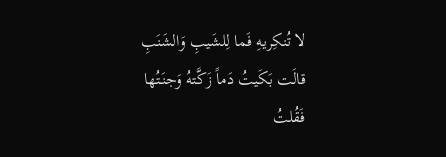لا تُنكِريهِ فَما لِلشَيبِ وَالشَنَبِ
قالَت بَكَيتُ دَماً زَكَّتهُ وَجنَتُها
فَقُلتُ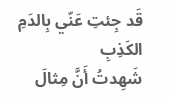قَد جِئتِ عَنّي بِالدَمِ الكَذِبِ
شَهِدتُ أَنَّ مِثالَ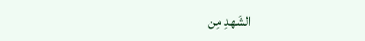الشَهدِ مِن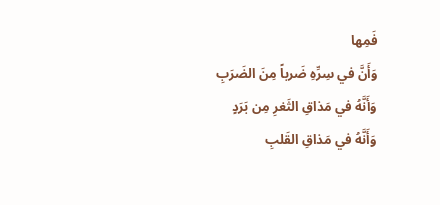فَمِها
وَأَنَّ في سِرِّهِ ضَرباً مِنَ الضَرَبِ
وَأَنَّهُ في مَذاقِ الثَغرِ مِن بَرَدٍ
وَأَنَّهُ في مَذاقِ القَلبِ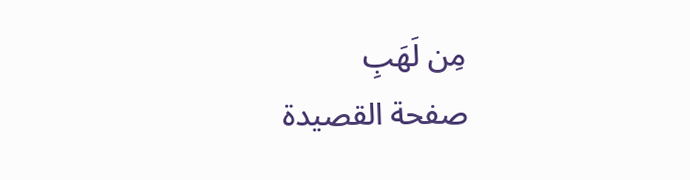مِن لَهَبِ
صفحة القصيدة